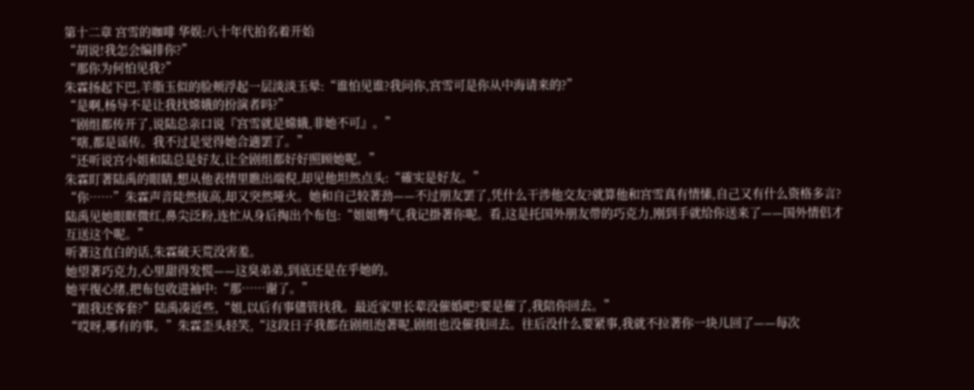第十二章 宫雪的咖啡 华娱:八十年代拍名着开始
“胡说!我怎会编排你?”
“那你为何怕见我?”
朱霖扬起下巴,羊脂玉似的脸颊浮起一层淡淡玉晕:“谁怕见谁?我问你,宫雪可是你从中海请来的?”
“是啊,杨导不是让我找嫦娥的扮演者吗?”
“剧组都传开了,说陆总亲口说『宫雪就是嫦娥,非她不可』。”
“嗐,都是谣传。我不过是觉得她合適罢了。”
“还听说宫小姐和陆总是好友,让全剧组都好好照顾她呢。”
朱霖盯著陆禹的眼睛,想从他表情里瞧出端倪,却见他坦然点头:“確实是好友。”
“你……”朱霖声音陡然拔高,却又突然哑火。她和自己较著劲——不过朋友罢了,凭什么干涉他交友?就算他和宫雪真有情愫,自己又有什么资格多言?
陆禹见她眼眶微红,鼻尖泛粉,连忙从身后掏出个布包:“姐姐彆气,我记掛著你呢。看,这是托国外朋友带的巧克力,刚到手就给你送来了——国外情侣才互送这个呢。”
听著这直白的话,朱霖破天荒没害羞。
她望著巧克力,心里甜得发慌——这臭弟弟,到底还是在乎她的。
她平復心绪,把布包收进袖中:“那……谢了。”
“跟我还客套?”陆禹凑近些,“姐,以后有事儘管找我。最近家里长辈没催婚吧?要是催了,我陪你回去。”
“哎呀,哪有的事。”朱霖歪头轻笑,“这段日子我都在剧组泡著呢,剧组也没催我回去。往后没什么要紧事,我就不拉著你一块儿回了——每次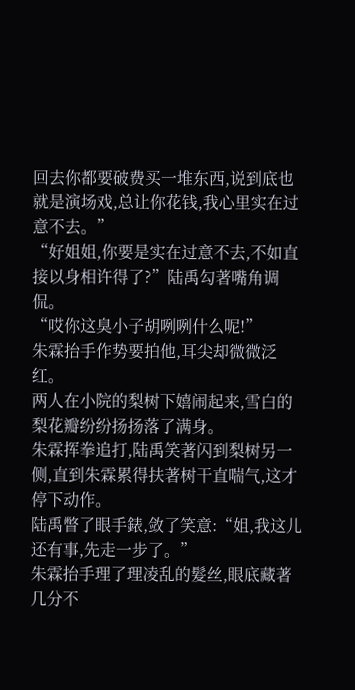回去你都要破费买一堆东西,说到底也就是演场戏,总让你花钱,我心里实在过意不去。”
“好姐姐,你要是实在过意不去,不如直接以身相许得了?”陆禹勾著嘴角调侃。
“哎你这臭小子胡咧咧什么呢!”
朱霖抬手作势要拍他,耳尖却微微泛红。
两人在小院的梨树下嬉闹起来,雪白的梨花瓣纷纷扬扬落了满身。
朱霖挥拳追打,陆禹笑著闪到梨树另一侧,直到朱霖累得扶著树干直喘气,这才停下动作。
陆禹瞥了眼手錶,敛了笑意:“姐,我这儿还有事,先走一步了。”
朱霖抬手理了理凌乱的髮丝,眼底藏著几分不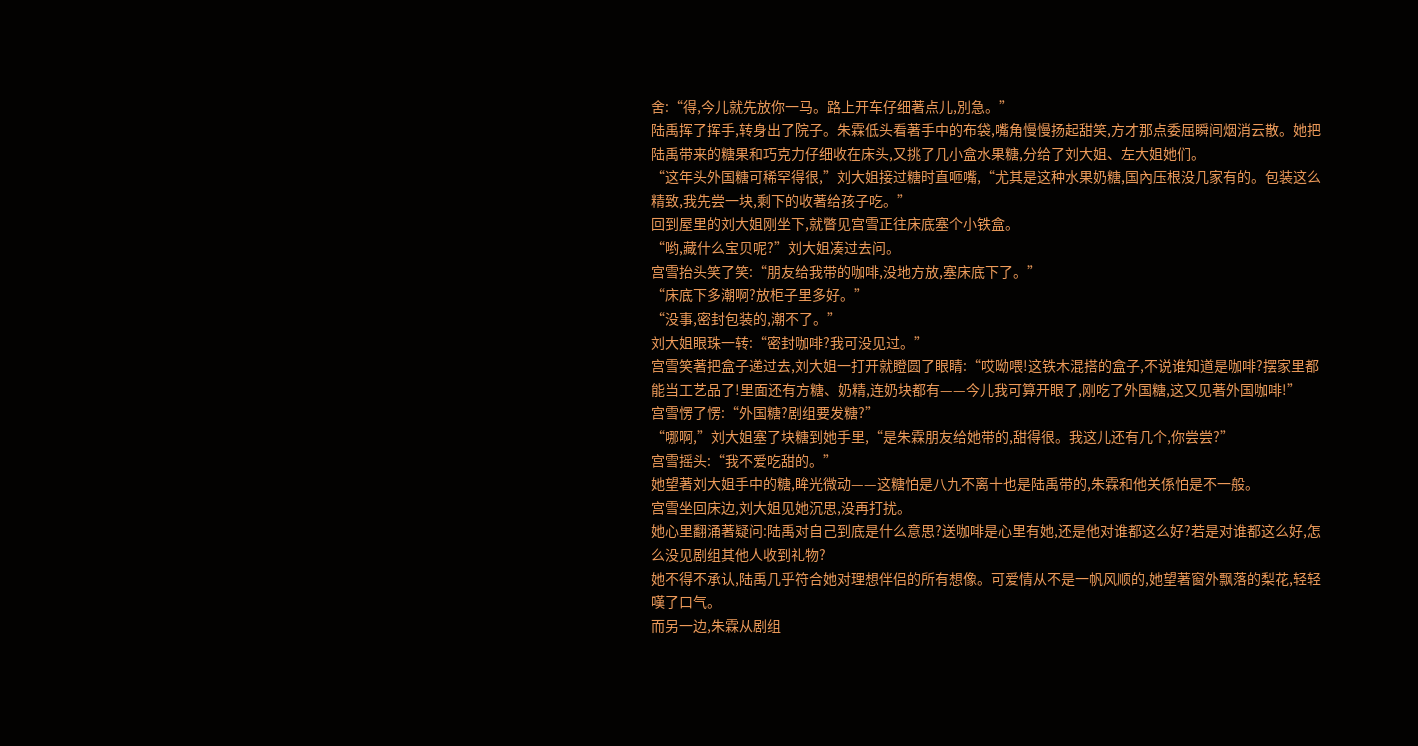舍:“得,今儿就先放你一马。路上开车仔细著点儿,別急。”
陆禹挥了挥手,转身出了院子。朱霖低头看著手中的布袋,嘴角慢慢扬起甜笑,方才那点委屈瞬间烟消云散。她把陆禹带来的糖果和巧克力仔细收在床头,又挑了几小盒水果糖,分给了刘大姐、左大姐她们。
“这年头外国糖可稀罕得很,”刘大姐接过糖时直咂嘴,“尤其是这种水果奶糖,国內压根没几家有的。包装这么精致,我先尝一块,剩下的收著给孩子吃。”
回到屋里的刘大姐刚坐下,就瞥见宫雪正往床底塞个小铁盒。
“哟,藏什么宝贝呢?”刘大姐凑过去问。
宫雪抬头笑了笑:“朋友给我带的咖啡,没地方放,塞床底下了。”
“床底下多潮啊?放柜子里多好。”
“没事,密封包装的,潮不了。”
刘大姐眼珠一转:“密封咖啡?我可没见过。”
宫雪笑著把盒子递过去,刘大姐一打开就瞪圆了眼睛:“哎呦喂!这铁木混搭的盒子,不说谁知道是咖啡?摆家里都能当工艺品了!里面还有方糖、奶精,连奶块都有——今儿我可算开眼了,刚吃了外国糖,这又见著外国咖啡!”
宫雪愣了愣:“外国糖?剧组要发糖?”
“哪啊,”刘大姐塞了块糖到她手里,“是朱霖朋友给她带的,甜得很。我这儿还有几个,你尝尝?”
宫雪摇头:“我不爱吃甜的。”
她望著刘大姐手中的糖,眸光微动——这糖怕是八九不离十也是陆禹带的,朱霖和他关係怕是不一般。
宫雪坐回床边,刘大姐见她沉思,没再打扰。
她心里翻涌著疑问:陆禹对自己到底是什么意思?送咖啡是心里有她,还是他对谁都这么好?若是对谁都这么好,怎么没见剧组其他人收到礼物?
她不得不承认,陆禹几乎符合她对理想伴侣的所有想像。可爱情从不是一帆风顺的,她望著窗外飘落的梨花,轻轻嘆了口气。
而另一边,朱霖从剧组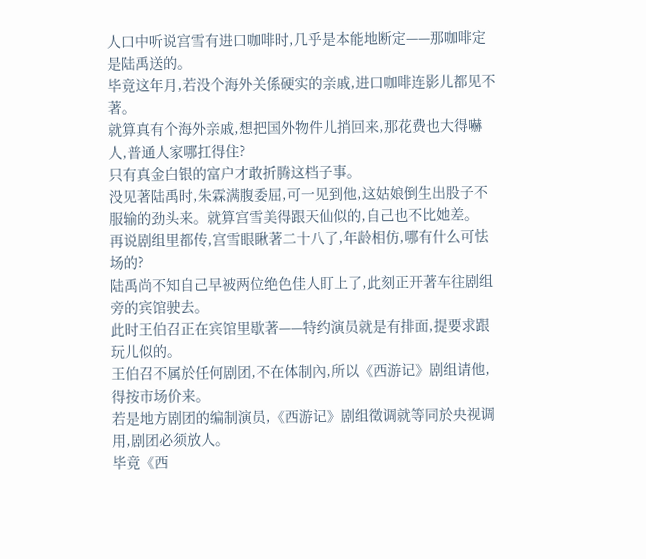人口中听说宫雪有进口咖啡时,几乎是本能地断定——那咖啡定是陆禹送的。
毕竟这年月,若没个海外关係硬实的亲戚,进口咖啡连影儿都见不著。
就算真有个海外亲戚,想把国外物件儿捎回来,那花费也大得嚇人,普通人家哪扛得住?
只有真金白银的富户才敢折腾这档子事。
没见著陆禹时,朱霖满腹委屈,可一见到他,这姑娘倒生出股子不服输的劲头来。就算宫雪美得跟天仙似的,自己也不比她差。
再说剧组里都传,宫雪眼瞅著二十八了,年龄相仿,哪有什么可怯场的?
陆禹尚不知自己早被两位绝色佳人盯上了,此刻正开著车往剧组旁的宾馆驶去。
此时王伯召正在宾馆里歇著——特约演员就是有排面,提要求跟玩儿似的。
王伯召不属於任何剧团,不在体制內,所以《西游记》剧组请他,得按市场价来。
若是地方剧团的编制演员,《西游记》剧组徵调就等同於央视调用,剧团必须放人。
毕竟《西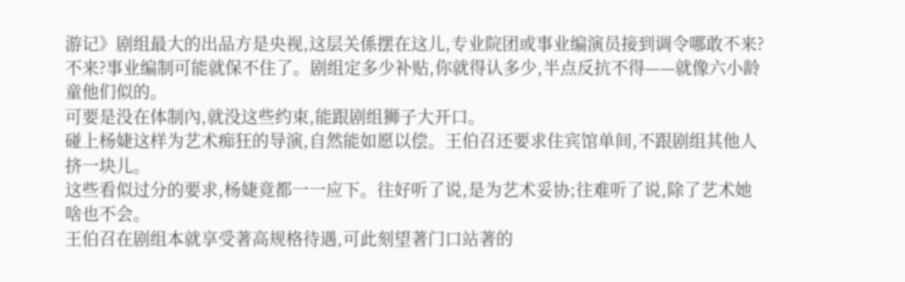游记》剧组最大的出品方是央视,这层关係摆在这儿,专业院团或事业编演员接到调令哪敢不来?不来?事业编制可能就保不住了。剧组定多少补贴,你就得认多少,半点反抗不得——就像六小龄童他们似的。
可要是没在体制內,就没这些约束,能跟剧组狮子大开口。
碰上杨婕这样为艺术痴狂的导演,自然能如愿以偿。王伯召还要求住宾馆单间,不跟剧组其他人挤一块儿。
这些看似过分的要求,杨婕竟都一一应下。往好听了说,是为艺术妥协;往难听了说,除了艺术她啥也不会。
王伯召在剧组本就享受著高规格待遇,可此刻望著门口站著的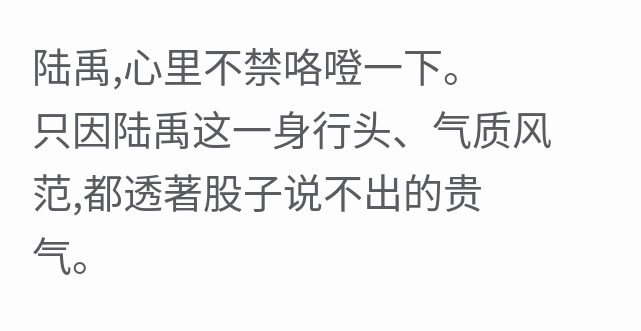陆禹,心里不禁咯噔一下。
只因陆禹这一身行头、气质风范,都透著股子说不出的贵气。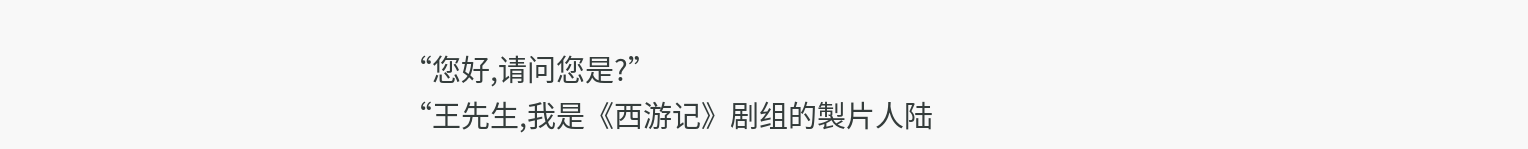“您好,请问您是?”
“王先生,我是《西游记》剧组的製片人陆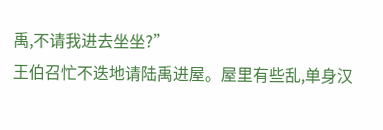禹,不请我进去坐坐?”
王伯召忙不迭地请陆禹进屋。屋里有些乱,单身汉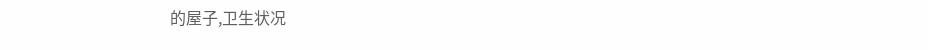的屋子,卫生状况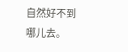自然好不到哪儿去。